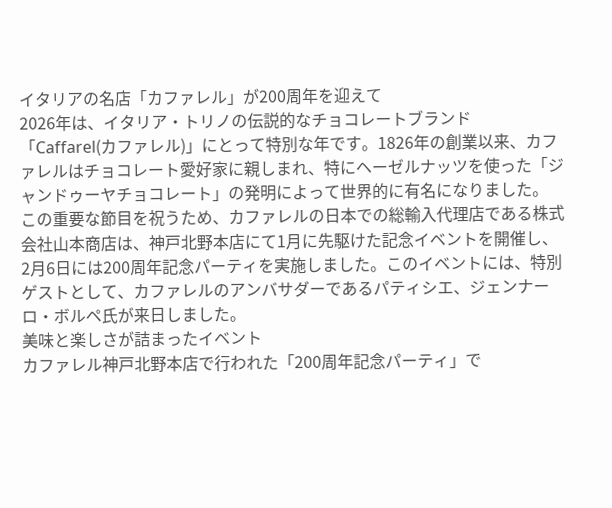イタリアの名店「カファレル」が200周年を迎えて
2026年は、イタリア・トリノの伝説的なチョコレートブランド「Caffarel(カファレル)」にとって特別な年です。1826年の創業以来、カファレルはチョコレート愛好家に親しまれ、特にヘーゼルナッツを使った「ジャンドゥーヤチョコレート」の発明によって世界的に有名になりました。
この重要な節目を祝うため、カファレルの日本での総輸入代理店である株式会社山本商店は、神戸北野本店にて1月に先駆けた記念イベントを開催し、2月6日には200周年記念パーティを実施しました。このイベントには、特別ゲストとして、カファレルのアンバサダーであるパティシエ、ジェンナーロ・ボルペ氏が来日しました。
美味と楽しさが詰まったイベント
カファレル神戸北野本店で行われた「200周年記念パーティ」で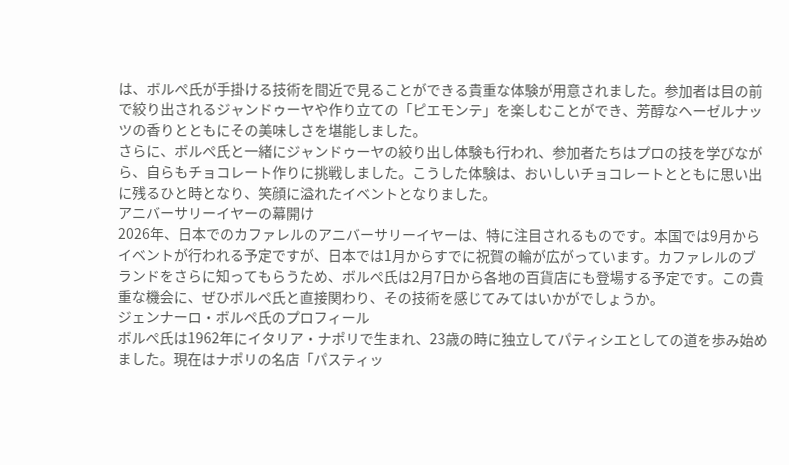は、ボルぺ氏が手掛ける技術を間近で見ることができる貴重な体験が用意されました。参加者は目の前で絞り出されるジャンドゥーヤや作り立ての「ピエモンテ」を楽しむことができ、芳醇なヘーゼルナッツの香りとともにその美味しさを堪能しました。
さらに、ボルぺ氏と一緒にジャンドゥーヤの絞り出し体験も行われ、参加者たちはプロの技を学びながら、自らもチョコレート作りに挑戦しました。こうした体験は、おいしいチョコレートとともに思い出に残るひと時となり、笑顔に溢れたイベントとなりました。
アニバーサリーイヤーの幕開け
2026年、日本でのカファレルのアニバーサリーイヤーは、特に注目されるものです。本国では9月からイベントが行われる予定ですが、日本では1月からすでに祝賀の輪が広がっています。カファレルのブランドをさらに知ってもらうため、ボルぺ氏は2月7日から各地の百貨店にも登場する予定です。この貴重な機会に、ぜひボルぺ氏と直接関わり、その技術を感じてみてはいかがでしょうか。
ジェンナーロ・ボルペ氏のプロフィール
ボルぺ氏は1962年にイタリア・ナポリで生まれ、23歳の時に独立してパティシエとしての道を歩み始めました。現在はナポリの名店「パスティッ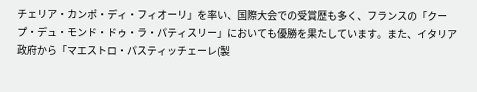チェリア・カンポ・ディ・フィオーリ」を率い、国際大会での受賞歴も多く、フランスの「クープ・デュ・モンド・ドゥ・ラ・パティスリー」においても優勝を果たしています。また、イタリア政府から「マエストロ・パスティッチェーレ(製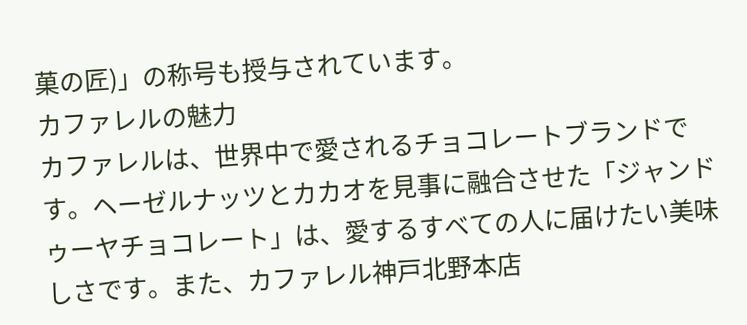菓の匠)」の称号も授与されています。
カファレルの魅力
カファレルは、世界中で愛されるチョコレートブランドです。ヘーゼルナッツとカカオを見事に融合させた「ジャンドゥーヤチョコレート」は、愛するすべての人に届けたい美味しさです。また、カファレル神戸北野本店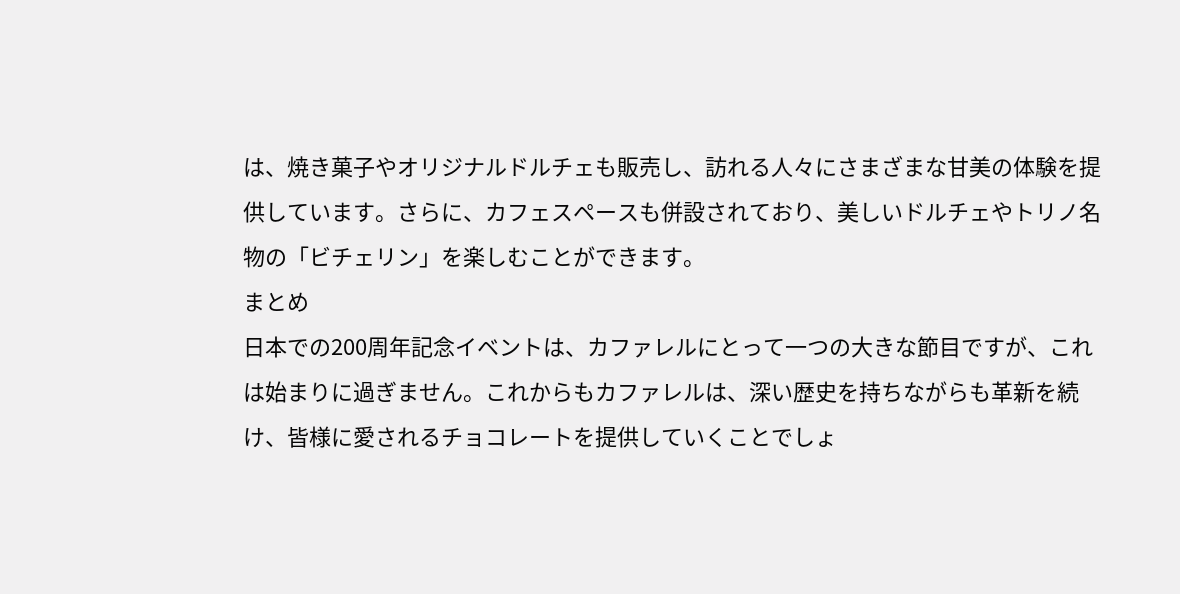は、焼き菓子やオリジナルドルチェも販売し、訪れる人々にさまざまな甘美の体験を提供しています。さらに、カフェスペースも併設されており、美しいドルチェやトリノ名物の「ビチェリン」を楽しむことができます。
まとめ
日本での200周年記念イベントは、カファレルにとって一つの大きな節目ですが、これは始まりに過ぎません。これからもカファレルは、深い歴史を持ちながらも革新を続け、皆様に愛されるチョコレートを提供していくことでしょ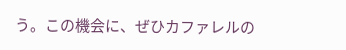う。この機会に、ぜひカファレルの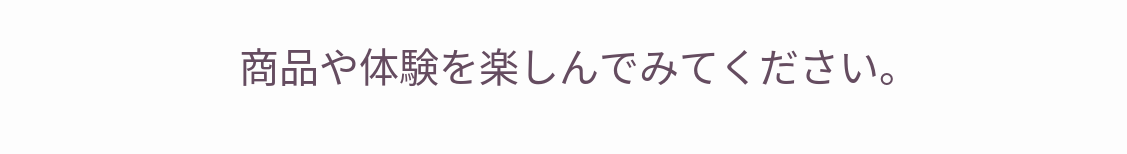商品や体験を楽しんでみてください。